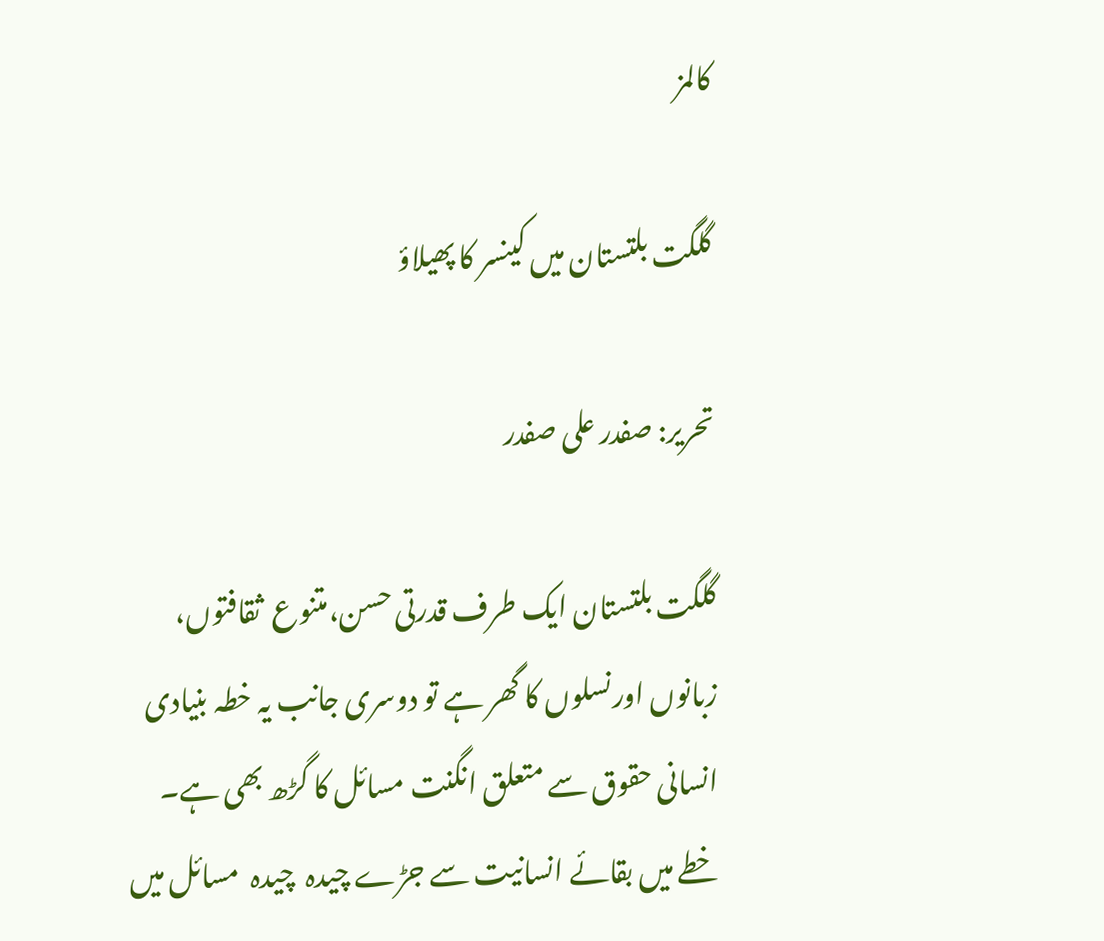کالمز

گلگت بلتستان میں کینسر کا پھیلاؤ

تحریر: صفدر علی صفدر

گلگت بلتستان ایک طرف قدرتی حسن،متنوع  ثقافتوں، زبانوں اورنسلوں کا گھر ہے تو دوسری جانب یہ خطہ بنیادی انسانی حقوق سے متعلق انگنت مسائل کا گڑھ بھی ہے۔ خطے میں بقائے انسانیت سے جڑے چیدہ  چیدہ  مسائل میں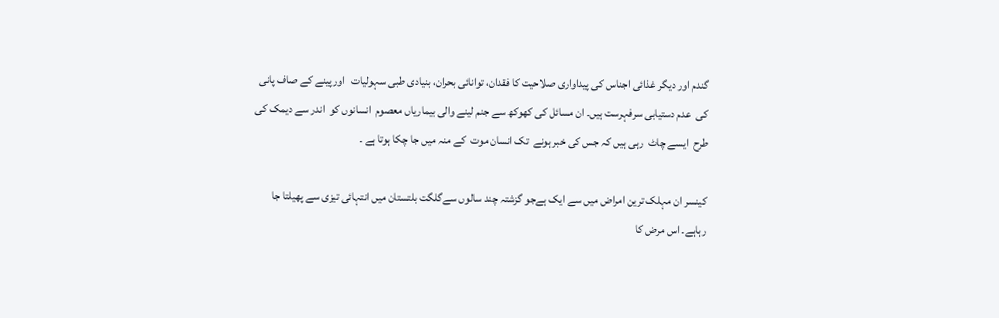گندم اور دیگر غذائی اجناس کی پیداواری صلاحیت کا فقدان، توانائی بحران، بنیادی طبی سہولیات   اورپینے کے صاف پانی کی  عدم دستیابی سرفہرست ہیں۔ ان مسائل کی کھوکھ سے جنم لینے والی بیماریاں معصوم  انسانوں کو  اندر سے دیمک کی طرح  ایسے چاٹ  رہی ہیں کہ جس کی خبر ہونے  تک انسان موت  کے منہ میں جا چکا ہوتا ہے ۔

کینسر ان مہلک ترین امراض میں سے ایک ہےجو گزشتہ چند سالوں سےگلگت بلتستان میں انتہائی تیزی سے پھیلتا جا رہاہے۔ اس مرض کا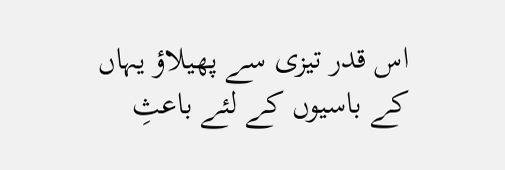اس قدر تیزی سے پھیلاؤ یہاں کے باسیوں کے لئے باعثِ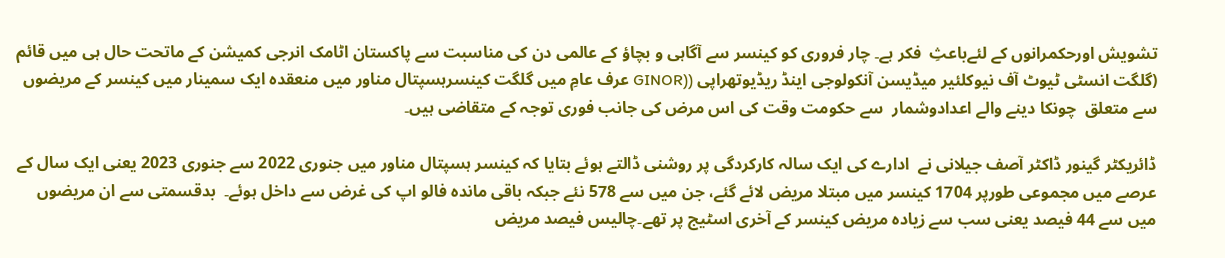تشویش اورحکمرانوں کے لئےباعثِ  فکر ہے۔ چار فروری کو کینسر سے آگاہی و بچاؤ کے عالمی دن کی مناسبت سے پاکستان اٹامک انرجی کمیشن کے ماتحت حال ہی میں قائم (گلگت انسٹی ٹیوٹ آف نیوکلئیر میڈیسن آنکولوجی اینڈ ریڈیوتھراپی ((GINOR عرف عامِ میں گلگت کینسرہسپتال مناور میں منعقدہ ایک سمینار میں کینسر کے مریضوں سے متعلق  چونکا دینے والے اعدادوشمار  سے حکومت وقت کی اس مرض کی جانب فوری توجہ کے متقاضی ہیں۔

ڈائریکٹر گینور ڈاکٹر آصف جیلانی نے  ادارے کی ایک سالہ کارکردگی پر روشنی ڈالتے ہوئے بتایا کہ کینسر ہسپتال مناور میں جنوری 2022 سے جنوری 2023 یعنی ایک سال کے عرصے میں مجموعی طورپر 1704 کینسر میں مبتلا مریض لائے گئے، جن میں سے 578 نئے جبکہ باقی ماندہ فالو اپ کی غرض سے داخل ہوئے۔  بدقسمتی سے ان مریضوں میں سے 44 فیصد یعنی سب سے زیادہ مریض کینسر کے آخری اسٹیج پر تھے۔چالیس فیصد مریض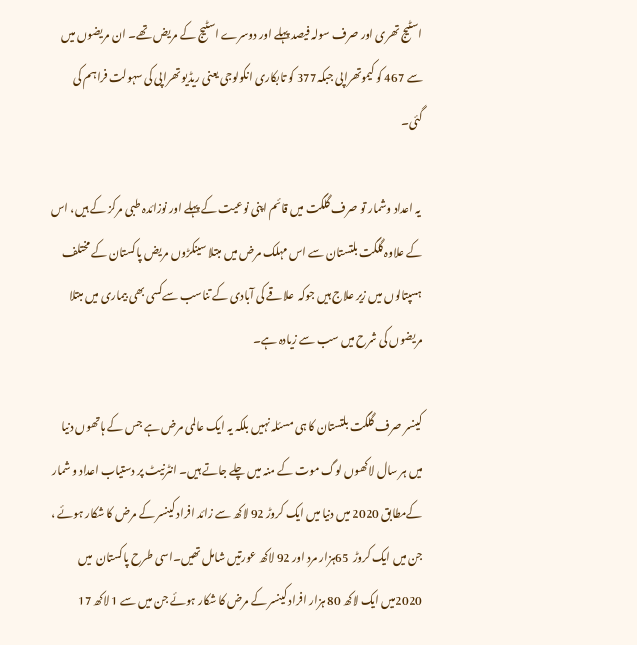اسٹیج تھری اور صرف سولہ فیصد پہلے اور دوسرے اسٹیج کے مریض تھے۔ ان مریضوں میں سے 467 کو کیموتھراپی جبکہ377 کو تابکاری انکولوجی یعنی ریڈیو تھراپی کی سہولت فراہم کی گئی۔

 یہ اعداد وشمار تو صرف گلگت میں قائم اپنی نوعیت کے پہلے اور نوزائدہ طبی مرکز کے ہیں، اس کے علاوہ گلگت بلتستان سے اس مہلک مرض میں مبتلا سینکڑوں مریض پاکستان کے مختلف ہسپتالوں میں زیر علاج ہیں جوکہ  علاقے کی آبادی کے تناسب سےکسی بھی بیماری میں مبتلا مریضوں کی شرح میں سب سے زیادہ ہے۔

کینسر صرف گلگت بلتستان کا ہی مسئلہ نہیں بلکہ یہ ایک عالمی مرض ہے جس کے ہاتھوں دنیا میں ہر سال لاکھوں لوگ موت کے منہ میں چلے جاتے ہیں۔ انٹرنیٹ پر دستیاب اعداد و شمار کےمطابق 2020 میں دنیا میں ایک کروڑ 92 لاکھ سے زائد افراد کینسر کے مرض کا شکار ہوئے ، جن میں ایک کروڑ  65ہزار مرد اور 92 لاکھ عورتیں شامل تھیں۔اسی طرح پاکستان  میں 2020میں ایک لاکھ 80 ہزار افراد کینسر کے مرض کا شکار ہوئے جن میں سے 1 لاکھ 17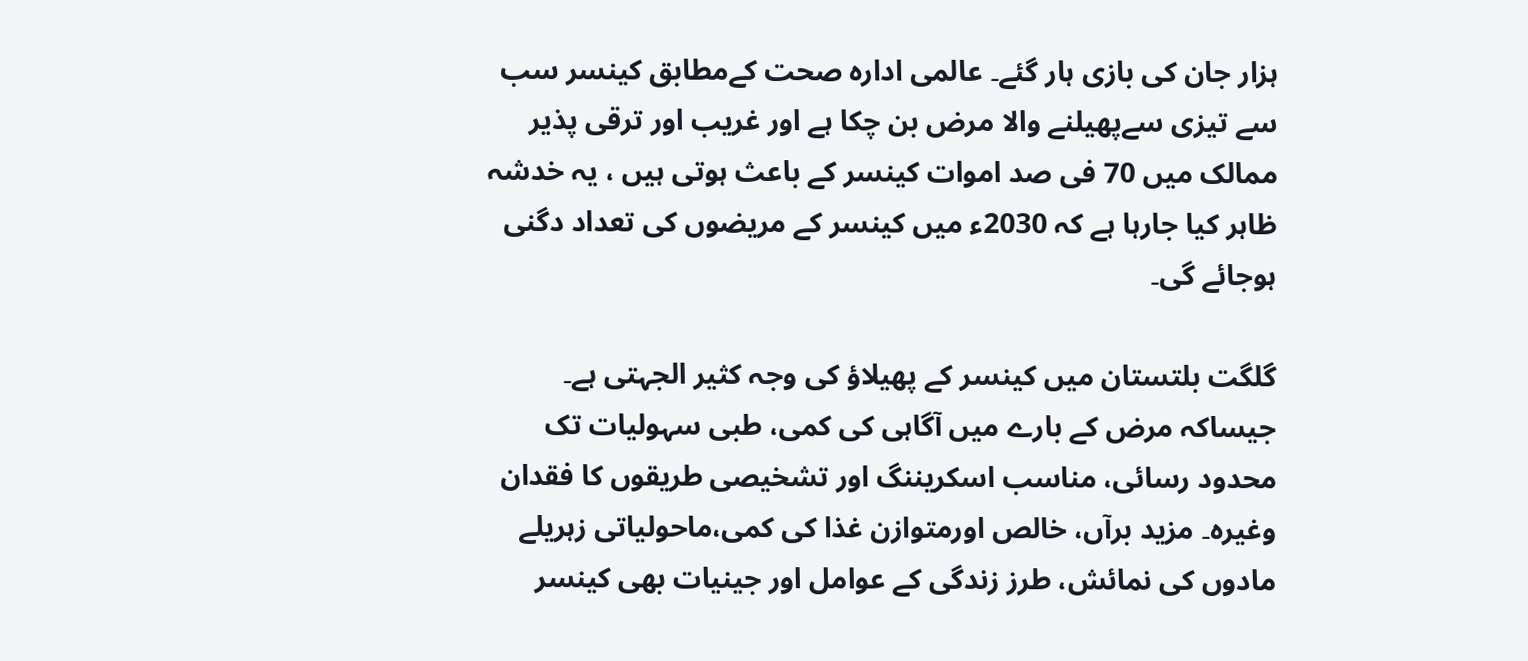ہزار جان کی بازی ہار گئے۔ عالمی ادارہ صحت کےمطابق کینسر سب سے تیزی سےپھیلنے والا مرض بن چکا ہے اور غریب اور ترقی پذیر ممالک میں 70 فی صد اموات کینسر کے باعث ہوتی ہیں ، یہ خدشہ ظاہر کیا جارہا ہے کہ 2030ء میں کینسر کے مریضوں کی تعداد دگنی ہوجائے گی۔

گلگت بلتستان میں کینسر کے پھیلاؤ کی وجہ کثیر الجہتی ہے۔ جیساکہ مرض کے بارے میں آگاہی کی کمی، طبی سہولیات تک محدود رسائی، مناسب اسکریننگ اور تشخیصی طریقوں کا فقدان وغیرہ۔ مزید برآں، خالص اورمتوازن غذا کی کمی،ماحولیاتی زہریلے مادوں کی نمائش، طرز زندگی کے عوامل اور جینیات بھی کینسر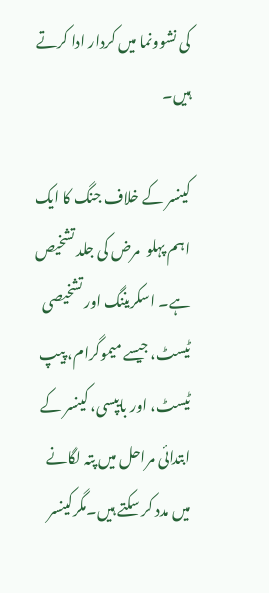کی نشوونما میں کردار ادا کرتے ہیں۔

کینسر کے خلاف جنگ کا ایک اہم پہلو  مرض کی جلد تشخیص ہے۔ اسکریننگ اور تشخیصی ٹیسٹ، جیسے میموگرام، پیپ ٹیسٹ، اور بایپسی، کینسر کے ابتدائی مراحل میں پتہ لگانے میں مدد کر سکتے ہیں۔مگرکینسر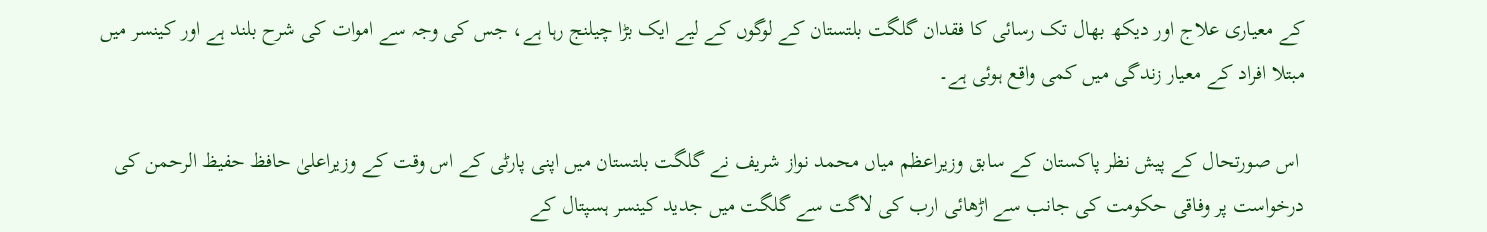کے معیاری علاج اور دیکھ بھال تک رسائی کا فقدان گلگت بلتستان کے لوگوں کے لیے ایک بڑا چیلنج رہا ہے، جس کی وجہ سے اموات کی شرح بلند ہے اور کینسر میں مبتلا افراد کے معیار زندگی میں کمی واقع ہوئی ہے۔

 اس صورتحال کے پیش نظر پاکستان کے سابق وزیراعظم میاں محمد نواز شریف نے گلگت بلتستان میں اپنی پارٹی کے اس وقت کے وزیراعلیٰ حافظ حفیظ الرحمن کی درخواست پر وفاقی حکومت کی جانب سے اڑھائی ارب کی لاگت سے گلگت میں جدید کینسر ہسپتال کے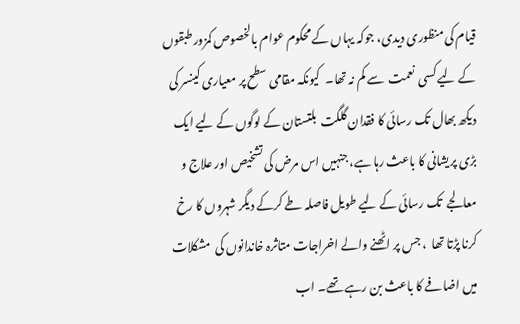قیام کی منظوری دیدی، جوکہ یہاں کے محکوم عوام بالخصوص کمزور طبقوں کے لیے کسی  نعمت  سے کم نہ تھا۔  کیونکہ مقامی سطح پر معیاری کینسر کی دیکھ بھال تک رسائی کا فقدان گلگت  بلتستان کے لوگوں کے لیے ایک بڑی پریشانی کا باعث رہا ہے، جنہیں اس مرض کی تشخیص اور علاج و معالجے  تک رسائی کے لیے طویل فاصلہ طے کرکے دیگر شہروں کا رخ کرنا پڑتا تھا  ، جس پر اٹھنے والے اخراجات متاثرہ خاندانوں کی  مشکلات میں اضافے کا باعث بن رہے تھے۔ اب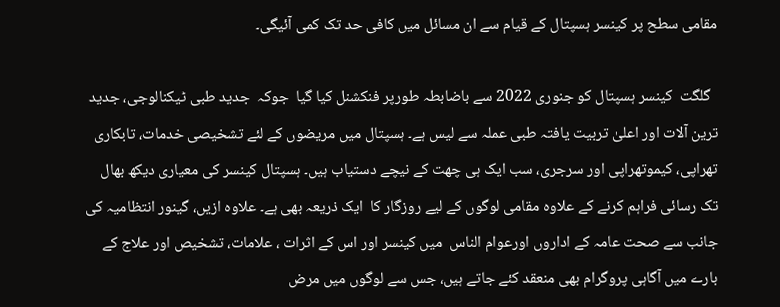مقامی سطح پر کینسر ہسپتال کے قیام سے ان مسائل میں کافی حد تک کمی آئیگی۔

  گلگت  کینسر ہسپتال کو جنوری 2022 سے باضابطہ طورپر فنکشنل کیا گیا  جوکہ  جدید طبی ٹیکنالوجی، جدید ترین آلات اور اعلیٰ تربیت یافتہ طبی عملہ سے لیس ہے۔ ہسپتال میں مریضوں کے لئے تشخیصی خدمات، تابکاری تھراپی، کیموتھراپی اور سرجری، سب ایک ہی چھت کے نیچے دستیاب ہیں۔ ہسپتال کینسر کی معیاری دیکھ بھال تک رسائی فراہم کرنے کے علاوہ مقامی لوگوں کے لیے روزگار کا  ایک ذریعہ بھی ہے۔ علاوہ ازیں، گینور انتظامیہ کی جانب سے صحت عامہ کے اداروں اورعوام الناس  میں کینسر اور اس کے اثرات ، علامات، تشخیص اور علاج کے بارے میں آگاہی پروگرام بھی منعقد کئے جاتے ہیں، جس سے لوگوں میں مرض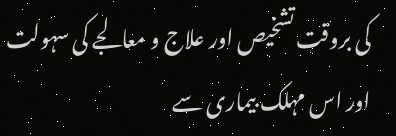کی بروقت تشخیص اور علاج و معالجے کی سہولت اور اس مہلک بیماری سے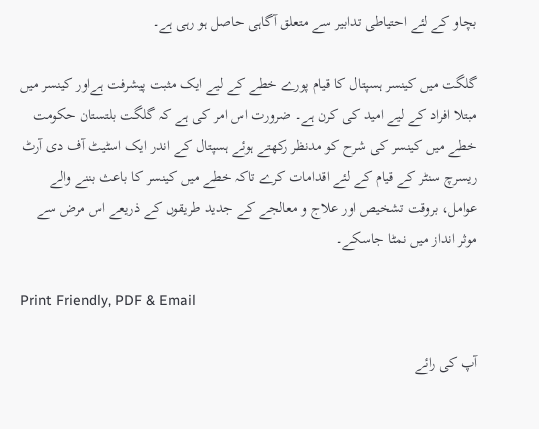بچاو کے لئے احتیاطی تدابیر سے متعلق آگاہی حاصل ہو رہی ہے۔

گلگت میں کینسر ہسپتال کا قیام پورے خطے کے لیے ایک مثبت پیشرفت ہےاور کینسر میں مبتلا افراد کے لیے امید کی کرن ہے۔ ضرورت اس امر کی ہے کہ گلگت بلتستان حکومت خطے میں کینسر کی شرح کو مدنظر رکھتے ہوئے ہسپتال کے اندر ایک اسٹیٹ آف دی آرٹ ریسرچ سنٹر کے قیام کے لئے اقدامات کرے تاکہ خطے میں کینسر کا باعث بننے والے عوامل، بروقت تشخیص اور علاج و معالجے کے جدید طریقوں کے ذریعے اس مرض سے موثر انداز میں نمٹا جاسکے۔

Print Friendly, PDF & Email

آپ کی رائے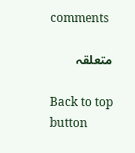comments

متعلقہ

Back to top button